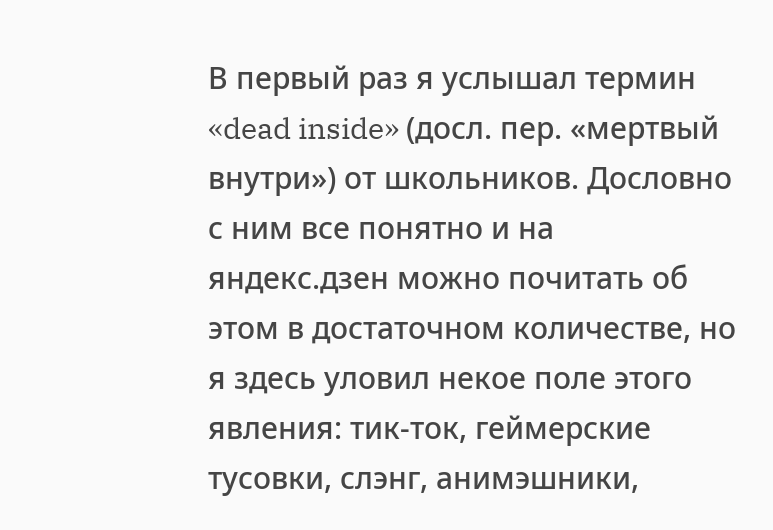В первый раз я услышал термин «dead inside» (досл. пер. «мертвый внутри») от школьников. Дословно с ним все понятно и на яндекс.дзен можно почитать об этом в достаточном количестве, но я здесь уловил некое поле этого явления: тик-ток, геймерские тусовки, слэнг, анимэшники,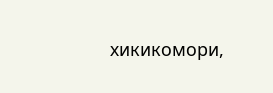хикикомори,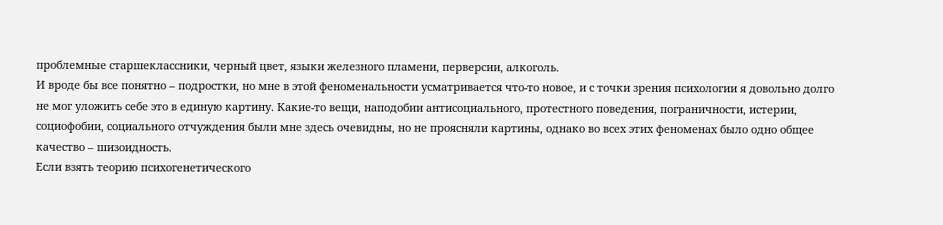проблемные старшеклассники, черный цвет, языки железного пламени, перверсии, алкоголь.
И вроде бы все понятно – подростки, но мне в этой феноменальности усматривается что-то новое, и с точки зрения психологии я довольно долго не мог уложить себе это в единую картину. Какие-то вещи, наподобии антисоциального, протестного поведения, пограничности, истерии, социофобии, социального отчуждения были мне здесь очевидны, но не проясняли картины, однако во всех этих феноменах было одно общее качество – шизоидность.
Если взять теорию психогенетического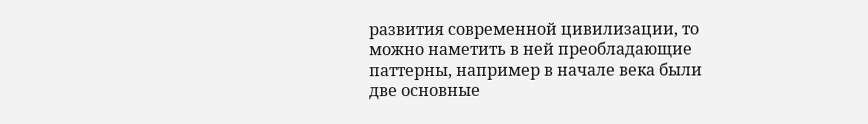развития современной цивилизации, то можно наметить в ней преобладающие паттерны, например в начале века были две основные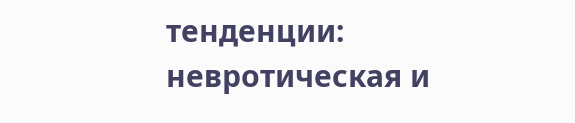тенденции: невротическая и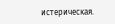истерическая.